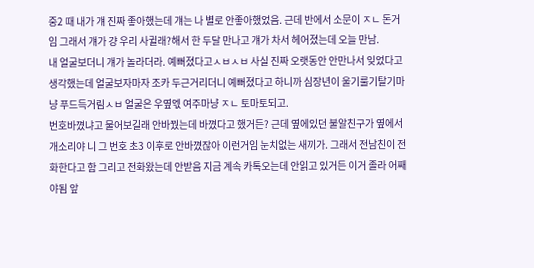중2 때 내가 걔 진짜 좋아했는데 걔는 나 별로 안좋아했었음. 근데 반에서 소문이 ㅈㄴ 돈거임 그래서 걔가 걍 우리 사귈래?해서 한 두달 만나고 걔가 차서 헤어졌는데 오늘 만남.
내 얼굴보더니 걔가 놀라더라. 예뻐졌다고ㅅㅂㅅㅂ 사실 진짜 오랫동안 안만나서 잊었다고 생각했는데 얼굴보자마자 조카 두근거리더니 예뻐졌다고 하니까 심장년이 울기룰기탈기마냥 푸드득거림ㅅㅂ 얼굴은 우옆엓 여주마냥 ㅈㄴ 토마토되고.
번호바꼈냐고 물어보길래 안바꿨는데 바꼈다고 했거든? 근데 옆에있던 불알친구가 옆에서 개소리야 니 그 번호 초3 이후로 안바꼈잖아 이런거임 눈치없는 새끼가. 그래서 전남친이 전화한다고 함 그리고 전화왔는데 안받음 지금 계속 카톡오는데 안읽고 있거든 이거 졸라 어째야됨 앞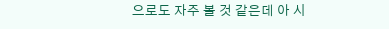으로도 자주 볼 것 같은데 아 시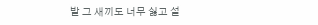발 그 새끼도 너무 싫고 설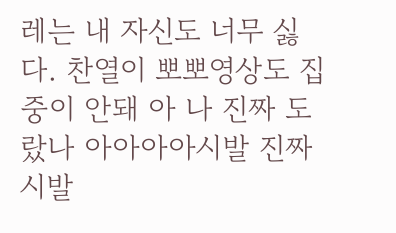레는 내 자신도 너무 싫다. 찬열이 뽀뽀영상도 집중이 안돼 아 나 진짜 도랐나 아아아아시발 진짜 시발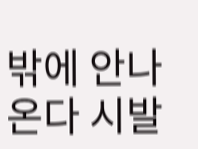밖에 안나온다 시발